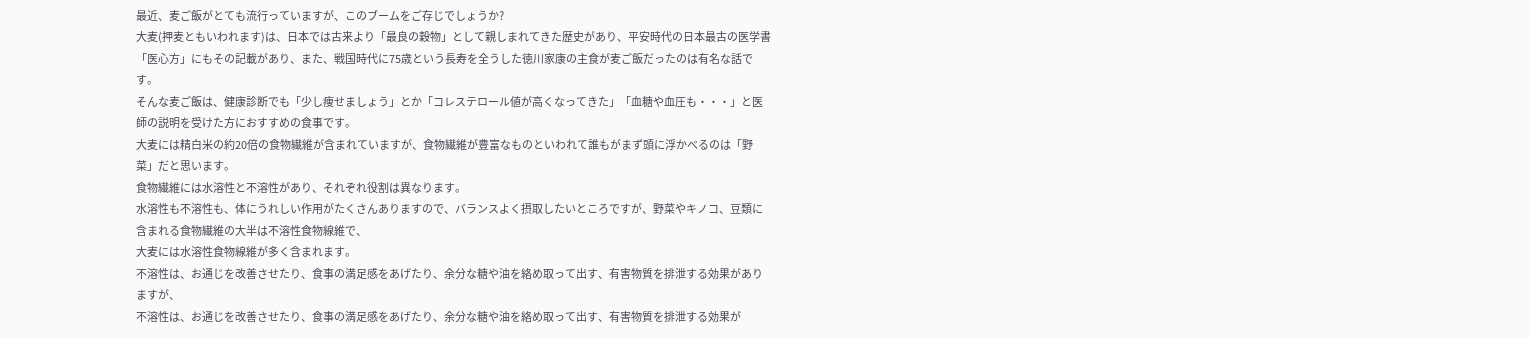最近、麦ご飯がとても流行っていますが、このブームをご存じでしょうか?
大麦(押麦ともいわれます)は、日本では古来より「最良の穀物」として親しまれてきた歴史があり、平安時代の日本最古の医学書「医心方」にもその記載があり、また、戦国時代に75歳という長寿を全うした徳川家康の主食が麦ご飯だったのは有名な話です。
そんな麦ご飯は、健康診断でも「少し痩せましょう」とか「コレステロール値が高くなってきた」「血糖や血圧も・・・」と医師の説明を受けた方におすすめの食事です。
大麦には精白米の約20倍の食物繊維が含まれていますが、食物繊維が豊富なものといわれて誰もがまず頭に浮かべるのは「野菜」だと思います。
食物繊維には水溶性と不溶性があり、それぞれ役割は異なります。
水溶性も不溶性も、体にうれしい作用がたくさんありますので、バランスよく摂取したいところですが、野菜やキノコ、豆類に含まれる食物繊維の大半は不溶性食物線維で、
大麦には水溶性食物線維が多く含まれます。
不溶性は、お通じを改善させたり、食事の満足感をあげたり、余分な糖や油を絡め取って出す、有害物質を排泄する効果がありますが、
不溶性は、お通じを改善させたり、食事の満足感をあげたり、余分な糖や油を絡め取って出す、有害物質を排泄する効果が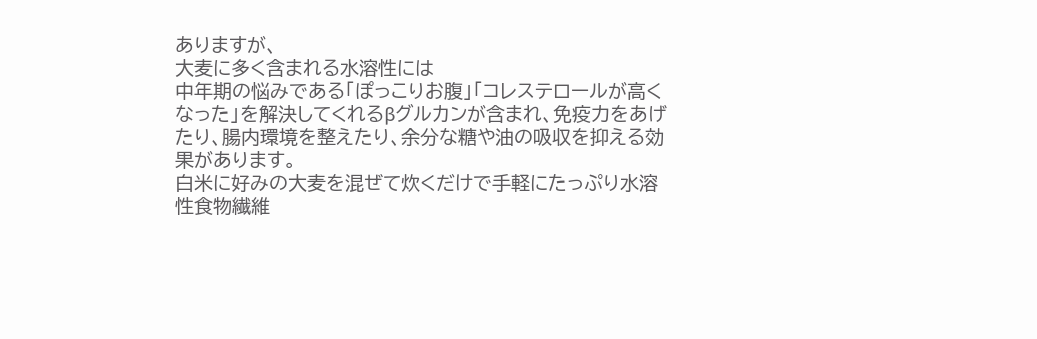ありますが、
大麦に多く含まれる水溶性には
中年期の悩みである「ぽっこりお腹」「コレステロールが高くなった」を解決してくれるβグルカンが含まれ、免疫力をあげたり、腸内環境を整えたり、余分な糖や油の吸収を抑える効果があります。
白米に好みの大麦を混ぜて炊くだけで手軽にたっぷり水溶性食物繊維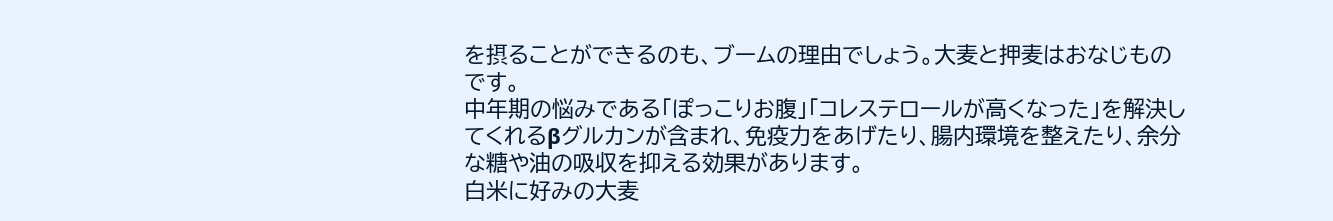を摂ることができるのも、ブームの理由でしょう。大麦と押麦はおなじものです。
中年期の悩みである「ぽっこりお腹」「コレステロールが高くなった」を解決してくれるβグルカンが含まれ、免疫力をあげたり、腸内環境を整えたり、余分な糖や油の吸収を抑える効果があります。
白米に好みの大麦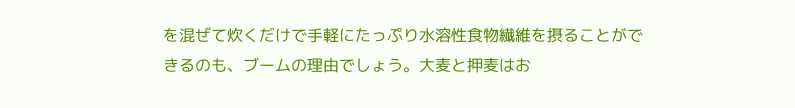を混ぜて炊くだけで手軽にたっぷり水溶性食物繊維を摂ることができるのも、ブームの理由でしょう。大麦と押麦はお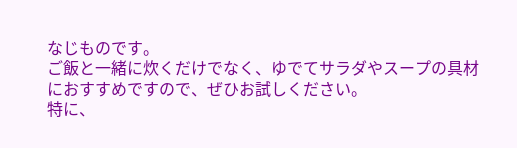なじものです。
ご飯と一緒に炊くだけでなく、ゆでてサラダやスープの具材におすすめですので、ぜひお試しください。
特に、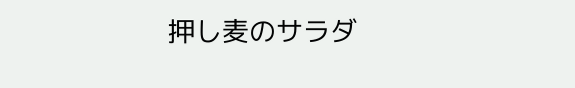押し麦のサラダ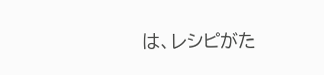は、レシピがた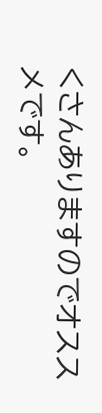くさんありますのでオススメです。